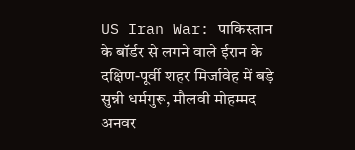US Iran War: पाकिस्तान के बॉर्डर से लगने वाले ईरान के दक्षिण-पूर्वी शहर मिर्जावेह में बड़े सुन्नी धर्मगुरू, मौलवी मोहम्मद अनवर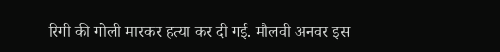रिगी की गोली मारकर हत्या कर दी गई. मौलवी अनवर इस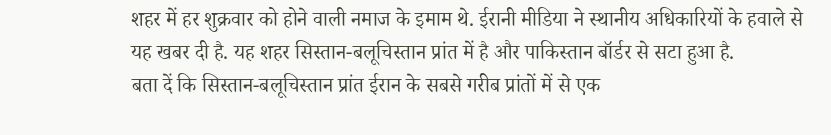शहर में हर शुक्रवार को होने वाली नमाज के इमाम थे. ईरानी मीडिया ने स्थानीय अधिकारियों के हवाले से यह खबर दी है. यह शहर सिस्तान-बलूचिस्तान प्रांत में है और पाकिस्तान बॉर्डर से सटा हुआ है.
बता दें कि सिस्तान-बलूचिस्तान प्रांत ईरान के सबसे गरीब प्रांतों में से एक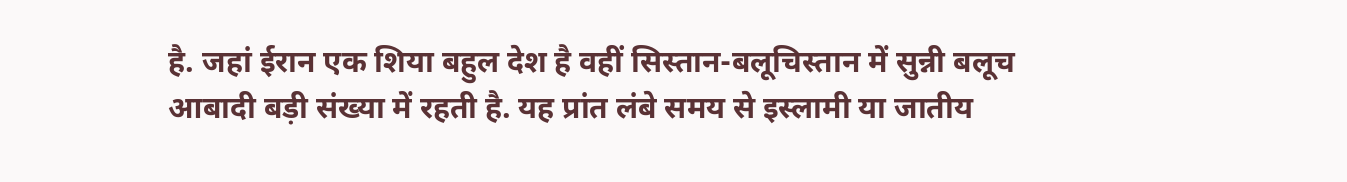है. जहां ईरान एक शिया बहुल देश है वहीं सिस्तान-बलूचिस्तान में सुन्नी बलूच आबादी बड़ी संख्या में रहती है. यह प्रांत लंबे समय से इस्लामी या जातीय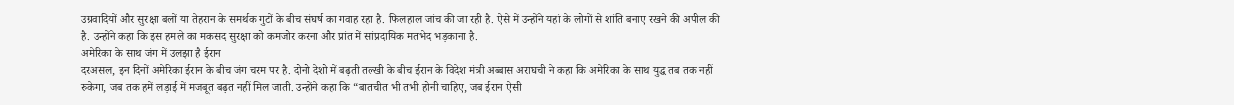उग्रवादियों और सुरक्षा बलों या तेहरान के समर्थक गुटों के बीच संघर्ष का गवाह रहा है. फिलहाल जांच की जा रही है. ऐसे में उन्होंने यहां के लोगों से शांति बनाए रखने की अपील की है. उन्होंने कहा कि इस हमले का मकसद सुरक्षा को कमजोर करना और प्रांत में सांप्रदायिक मतभेद भड़काना है.
अमेरिका के साथ जंग में उलझा है ईरान
दरअसल, इन दिनों अमेरिका ईरान के बीच जंग चरम पर है. दोनो देशो में बढ़ती तल्खी के बीच ईरान के विदेश मंत्री अब्बास अराघची ने कहा कि अमेरिका के साथ युद्ध तब तक नहीं रुकेगा, जब तक हमें लड़ाई में मजबूत बढ़त नहीं मिल जाती. उन्होंने कहा कि “बातचीत भी तभी होनी चाहिए, जब ईरान ऐसी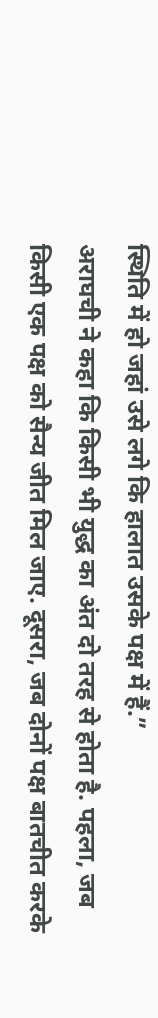स्थिति में हो जहां उसे लगे कि हालात उसके पक्ष में हैं.”
अराघची ने कहा कि किसी भी युद्ध का अंत दो तरह से होता है. पहला, जब किसी एक पक्ष को सैन्य जीत मिल जाए. दूसरा, जब दोनों पक्ष बातचीत करके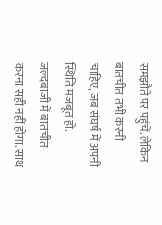समझौते पर पहुंचें. लेकिन बातचीत तभी करनी चाहिए, जब संघर्ष में अपनी स्थिति मजबूत हो. जल्दबाजी में बातचीत करना सही नहीं होगा. साथ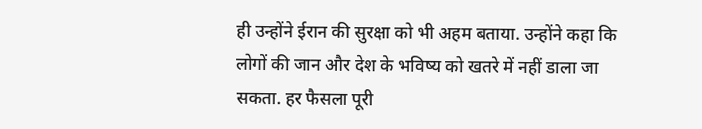ही उन्होंने ईरान की सुरक्षा को भी अहम बताया. उन्होंने कहा कि लोगों की जान और देश के भविष्य को खतरे में नहीं डाला जा सकता. हर फैसला पूरी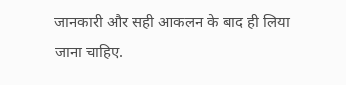जानकारी और सही आकलन के बाद ही लिया जाना चाहिए.